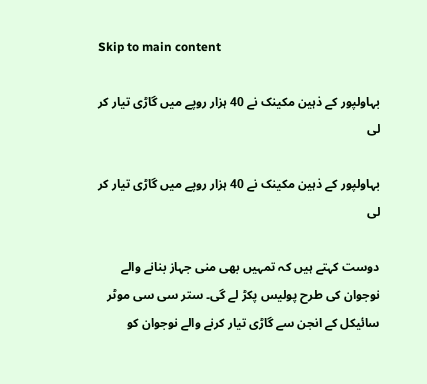Skip to main content

بہاولپور کے ذہین مکینک نے 40 ہزار روپے میں گاڑی تیار کر لی

بہاولپور کے ذہین مکینک نے 40 ہزار روپے میں گاڑی تیار کر لی

دوست کہتے ہیں کہ تمہیں بھی منی جہاز بنانے والے نوجوان کی طرح پولیس پکڑ لے گی۔ ستر سی سی موٹر سائیکل کے انجن سے گاڑی تیار کرنے والے نوجوان کو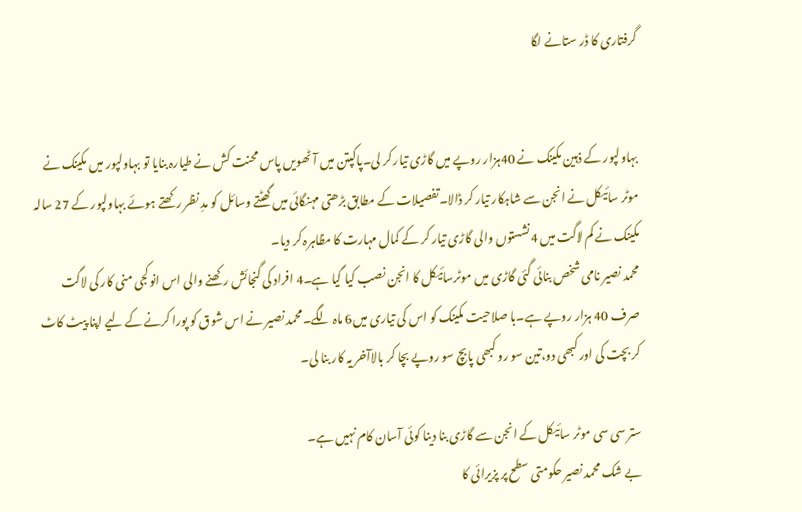گرفتاری کا ڈر ستانے لگا


بہاولپور کے ذہین مکینک نے 40ہزار روپے میں گاڑی تیار کر لی۔پاکپتن میں آٹھویں پاس محنت کش نے طیارہ بنایا تو بہاولپور میں مکینک نے موٹر سائیکل نے انجن سے شاہکار تیار کر ڈالا۔تفصیلات کے مطابق بڑھتی مہنگائی میں گھٹتے وسائل کو مدِ نظر رکھتے ہوئے بہاولپور کے 27 سالہ مکینک نے کم لاگت میں 4نشستوں والی گاڑی تیار کر کے کمال مہارت کا مظاہرہ کر دیا۔
محمد نصیر نامی شخص بنائی گئی گاڑی میں موٹرسائیکل کا انجن نصب کیا گیا ہے۔4 افراد کی گنجائش رکھنے والی اس انوکجی منی کار کی لاگت صرف 40 ہزار روپے ہے۔با صلاحیت مکینک کو اس کی تیاری میں6 ماہ لگے۔محمد نصیر نے اس شوق کو پورا کرنے کے لیے اپنا پیٹ کاٹ کر بچت کی اور کبھی دو،تین سو رو کبھی پابچ سو روپے بچا کر بالاآخر یہ کار بنا لی۔

ستر سی سی موٹر سائیکل کے انجن سے گاڑی بنا دینا کوئی آسان کام نہیں ہے۔
بے شک محمد نصیر حکومتی سطح پر پزیرائی کا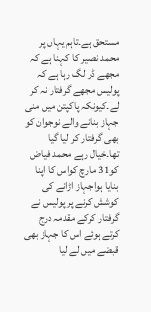مستحق ہے۔تاہم یہاں پر محمد نصیر کا کہنا ہے کہ مجھے ڈر لگ رہا ہے کہ پولیس مجھے گرفتار نہ کر لے۔کیونکہ پاکپتن میں منی جہاز بنانے والے نوجوان کو بھی گرفتار کر لیا گیا تھا۔خیال رہے محمد فیاض کو31 مارچ کواس کا اپنا بنایا ہواجہاز اڑانے کی کوشش کرنے پر پولیس نے گرفتار کرکے مقدمہ درج کرتے ہوئے اس کا جہاز بھی قبضے میں لے لیا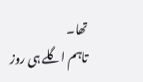تھا۔
تاہم اگلے ہی روز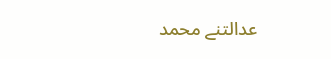عدالتنے محمد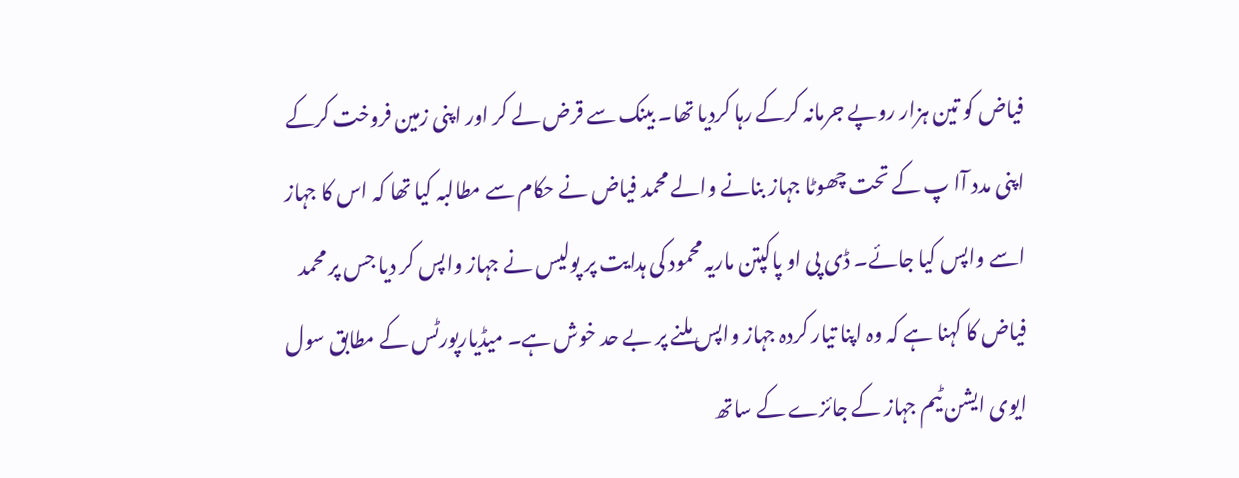فیاض کو تین ہزار روپے جرمانہ کرکے رہا کردیا تھا۔ بینک سے قرض لے کر اور اپنی زمین فروخت کرکے اپنی مدد آا پ کے تحت چھوٹا جہاز بنانے والے محمد فیاض نے حکام سے مطالبہ کیا تھا کہ اس کا جہاز اسے واپس کیا جائے۔ ڈی پی او پاکپتن ماریہ محمود کی ہدایت پر پولیس نے جہاز واپس کر دیا جس پر محمد فیاض کا کہنا ہے کہ وہ اپنا تیار کردہ جہاز واپس ملنے پر بے حد خوش ہے۔ میڈیارپورٹس کے مطابق سول ایوی ایشن ٹیم جہاز کے جائزے کے ساتھ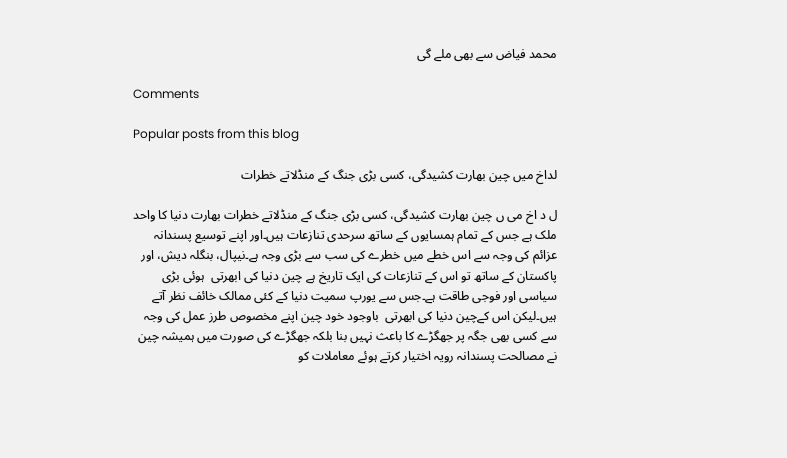محمد فیاض سے بھی ملے گی

Comments

Popular posts from this blog

لداخ میں چین بھارت کشیدگی، کسی بڑی جنگ کے منڈلاتے خطرات

ل د اخ می ں چین بھارت کشیدگی، کسی بڑی جنگ کے منڈلاتے خطرات بھارت دنیا کا واحد ملک ہے جس کے تمام ہمسایوں کے ساتھ سرحدی تنازعات ہیں۔اور اپنے توسیع پسندانہ عزائم کی وجہ سے اس خطے میں خطرے کی سب سے بڑی وجہ ہے۔نیپال، بنگلہ دیش، اور پاکستان کے ساتھ تو اس کے تنازعات کی ایک تاریخ ہے چین دنیا کی ابھرتی  ہوئی بڑی سیاسی اور فوجی طاقت ہے۔جس سے یورپ سمیت دنیا کے کئی ممالک خائف نظر آتے ہیں۔لیکن اس کےچین دنیا کی ابھرتی  باوجود خود چین اپنے مخصوص طرز عمل کی وجہ سے کسی بھی جگہ پر جھگڑے کا باعث نہیں بنا بلکہ جھگڑے کی صورت میں ہمیشہ چین نے مصالحت پسندانہ رویہ اختیار کرتے ہوئے معاملات کو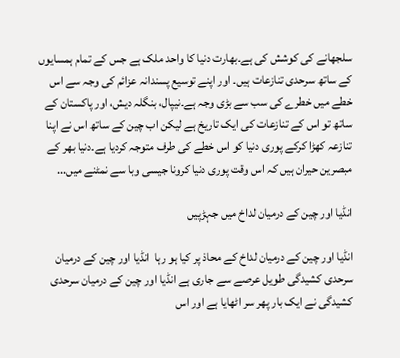سلجھانے کی کوشش کی ہے۔بھارت دنیا کا واحد ملک ہے جس کے تمام ہمسایوں کے ساتھ سرحدی تنازعات ہیں۔ اور اپنے توسیع پسندانہ عزائم کی وجہ سے اس خطے میں خطرے کی سب سے بڑی وجہ ہے۔نیپال، بنگلہ دیش، اور پاکستان کے ساتھ تو اس کے تنازعات کی ایک تاریخ ہے لیکن اب چین کے ساتھ اس نے اپنا تنازعہ کھڑا کرکے پوری دنیا کو اس خطے کی طرف متوجہ کردیا ہے۔دنیا بھر کے مبصرین حیران ہیں کہ اس وقت پوری دنیا کرونا جیسی وبا سے نمٹنے میں...

انڈیا اور چین کے درمیان لداخ میں جہڑپیں

انڈیا اور چین کے درمیان لداخ کے محاذ پر کیا ہو رہا  انڈیا اور چین کے درمیان سرحدی کشیدگی طویل عرصے سے جاری ہے انڈیا اور چین کے درمیان سرحدی کشیدگی نے ایک بار پھر سر اٹھایا ہے اور اس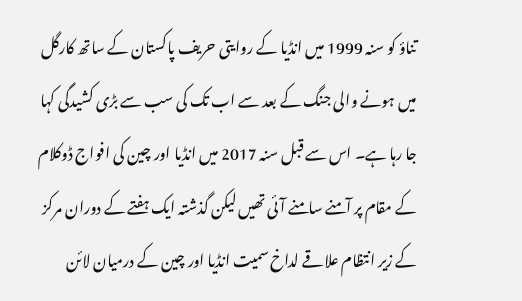تناؤ کو سنہ 1999 میں انڈیا کے روایتی حریف پاکستان کے ساتھ کارگل میں ہونے والی جنگ کے بعد سے اب تک کی سب سے بڑی کشیدگی کہا جا رہا ہے۔ اس سے قبل سنہ 2017 میں انڈیا اور چین کی افواج ڈوکلام کے مقام پر آمنے سامنے آئی تھیں لیکن گذشتہ ایک ہفتے کے دوران مرکز کے زیر انتظام علاقے لداخ سمیت انڈیا اور چین کے درمیان لائن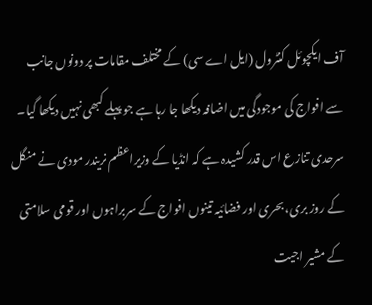آف ایکچوئل کنٹرول (ایل اے سی) کے مختلف مقامات پر دونوں جانب سے افواج کی موجودگی میں اضافہ دیکھا جا رہا ہے جو پہلے کبھی نہیں دیکھا گیا۔ سرحدی تنازع اس قدر کشیدہ ہے کہ انڈیا کے وزیراعظم نریندر مودی نے منگل کے روز بری، بحری اور فضائیہ تینوں افواج کے سربراہوں اور قومی سلامتی کے مشیر اجیت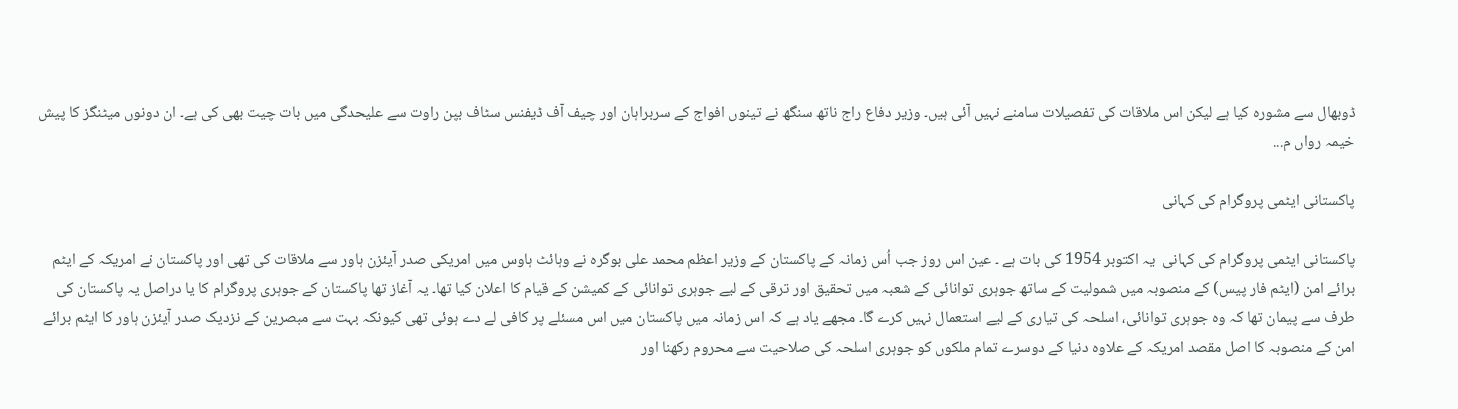ڈوبھال سے مشورہ کیا ہے لیکن اس ملاقات کی تفصیلات سامنے نہیں آئی ہیں۔ وزیر دفاع راج ناتھ سنگھ نے تینوں افواج کے سربراہان اور چیف آف ڈیفنس سٹاف بپن راوت سے علیحدگی میں بات چیت بھی کی ہے۔ ان دونوں میٹنگز کا پیش خیمہ رواں م...

پاکستانی ایٹمی پروگرام کی کہانی

پاکستانی ایٹمی پروگرام کی کہانی  یہ اکتوبر 1954 کی بات ہے ۔ عین اس روز جب اُس زمانہ کے پاکستان کے وزیر اعظم محمد علی بوگرہ نے وہائٹ ہاوس میں امریکی صدر آیئزن ہاور سے ملاقات کی تھی اور پاکستان نے امریکہ کے ایٹم برائے امن (ایٹم فار پیس) کے منصوبہ میں شمولیت کے ساتھ جوہری توانائی کے شعبہ میں تحقیق اور ترقی کے لیے جوہری توانائی کے کمیشن کے قیام کا اعلان کیا تھا۔ یہ آغاز تھا پاکستان کے جوہری پروگرام کا یا دراصل یہ پاکستان کی طرف سے پیمان تھا کہ وہ جوہری توانائی، اسلحہ کی تیاری کے لیے استعمال نہیں کرے گا۔ مجھے یاد ہے کہ اس زمانہ میں پاکستان میں اس مسئلے پر کافی لے دے ہوئی تھی کیونکہ بہت سے مبصرین کے نزدیک صدر آیئزن ہاور کا ایٹم برائے امن کے منصوبہ کا اصل مقصد امریکہ کے علاوہ دنیا کے دوسرے تمام ملکوں کو جوہری اسلحہ کی صلاحیت سے محروم رکھنا اور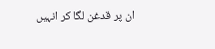ان پر قدغن لگا کر انہیں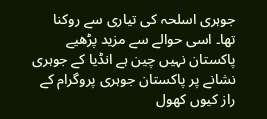جوہری اسلحہ کی تیاری سے روکنا تھا۔ اسی حوالے سے مزید پڑھیے پاکستان نہیں چین ہے انڈیا کے جوہری نشانے پر پاکستان جوہری پروگرام کے راز کیوں کھول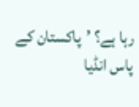رہا ہے؟ ’پاکستان کے پاس انڈیا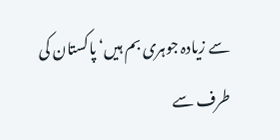سے زیادہ جوہری بم ہیں‘ پاکستان کی طرف سے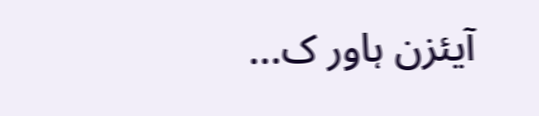آیئزن ہاور ک...